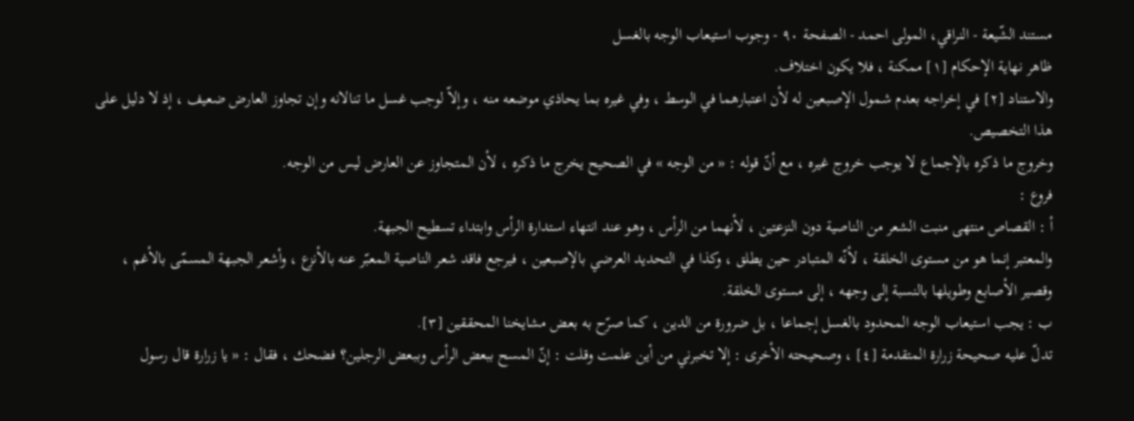مستند الشّيعة - النراقي، المولى احمد - الصفحة ٩٠ - وجوب استيعاب الوجه بالغسل
ظاهر نهاية الإحكام [١] ممكنة ، فلا يكون اختلاف.
والاستناد [٢] في إخراجه بعدم شمول الإصبعين له لأن اعتبارهما في الوسط ، وفي غيره بما يحاذي موضعه منه ، وإلاّ لوجب غسل ما تنالانه وإن تجاوز العارض ضعيف ، إذ لا دليل على هذا التخصيص.
وخروج ما ذكره بالإجماع لا يوجب خروج غيره ، مع أنّ قوله : « من الوجه » في الصحيح يخرج ما ذكره ، لأن المتجاوز عن العارض ليس من الوجه.
فروع :
أ : القصاص منتهى منبت الشعر من الناصية دون النزعتين ، لأنهما من الرأس ، وهو عند انتهاء استدارة الرأس وابتداء تسطيح الجبهة.
والمعتبر إنما هو من مستوى الخلقة ، لأنّه المتبادر حين يطلق ، وكذا في التحديد العرضي بالإصبعين ، فيرجع فاقد شعر الناصية المعبّر عنه بالأنزع ، وأشعر الجبهة المسمّى بالأغم ، وقصير الأصابع وطويلها بالنسبة إلى وجهه ، إلى مستوى الخلقة.
ب : يجب استيعاب الوجه المحدود بالغسل إجماعا ، بل ضرورة من الدين ، كما صرّح به بعض مشايخنا المحققين [٣].
تدلّ عليه صحيحة زرارة المتقدمة [٤] ، وصحيحته الأخرى : إلا تخبرني من أين علمت وقلت : إنّ المسح ببعض الرأس وببعض الرجلين؟ فضحك ، فقال : « يا زرارة قال رسول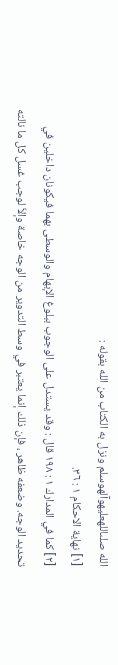الله صلىاللهعليهوآلهوسلم ونزل به الكتاب من الله بقوله :
[١] نهاية الاحكام ١ : ٣٦.
[٢] كما في المدارك ١ : ١٩٨ قال : وقد يستدل على الوجوب ببلوغ الإبهام والوسطى بهما فيكونان داخلين في تحديد الوجه. وضعفه ظاهر ، فإن ذلك إنما يعتبر في وسط التدوير من الوجه خاصة وإلاّ لوجب غسل كل ما نالته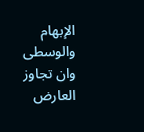الإبهام والوسطى وان تجاوز العارض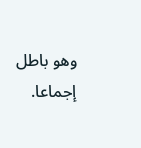وهو باطل إجماعا.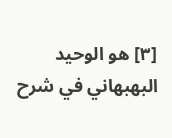[٣] هو الوحيد البهبهاني في شرح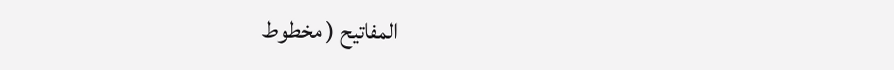المفاتيح ( مخطوط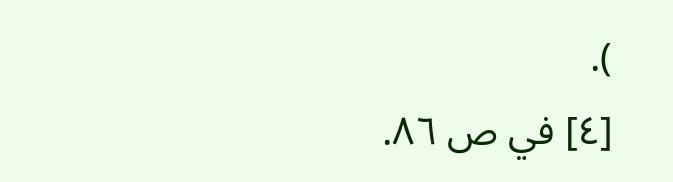).
[٤] في ص ٨٦.